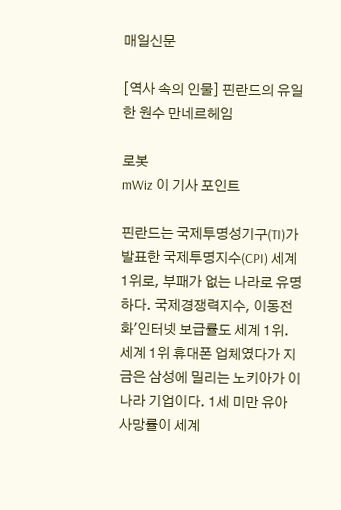매일신문

[역사 속의 인물] 핀란드의 유일한 원수 만네르헤임

로봇
mWiz 이 기사 포인트

핀란드는 국제투명성기구(TI)가 발표한 국제투명지수(CPI) 세계 1위로, 부패가 없는 나라로 유명하다. 국제경쟁력지수, 이동전화'인터넷 보급률도 세계 1위. 세계 1위 휴대폰 업체였다가 지금은 삼성에 밀리는 노키아가 이 나라 기업이다. 1세 미만 유아 사망률이 세계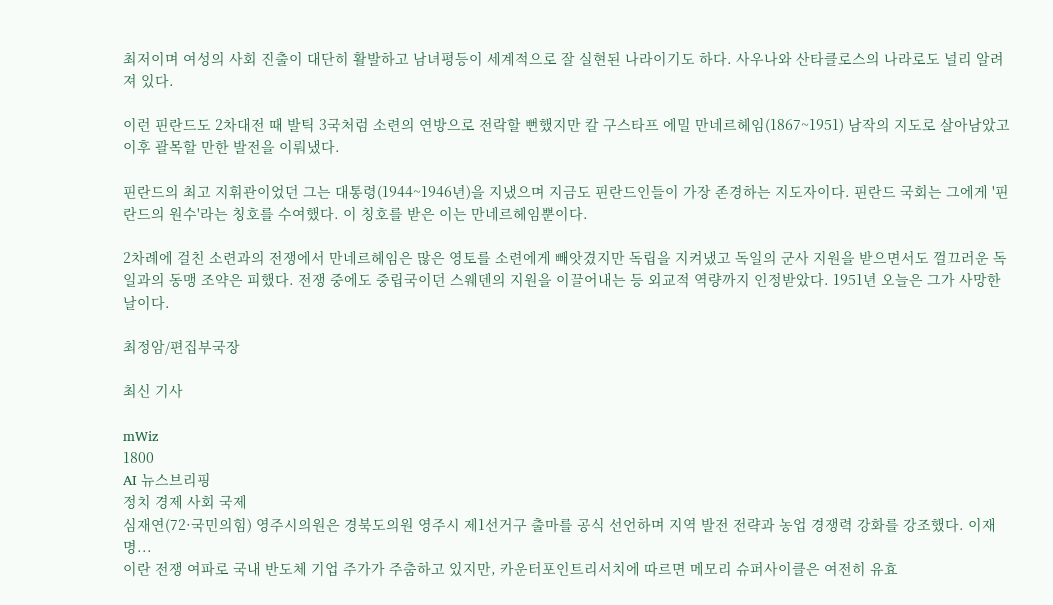최저이며 여성의 사회 진출이 대단히 활발하고 남녀평등이 세계적으로 잘 실현된 나라이기도 하다. 사우나와 산타클로스의 나라로도 널리 알려져 있다.

이런 핀란드도 2차대전 때 발틱 3국처럼 소련의 연방으로 전락할 뻔했지만 칼 구스타프 에밀 만네르헤임(1867~1951) 남작의 지도로 살아남았고 이후 괄목할 만한 발전을 이뤄냈다.

핀란드의 최고 지휘관이었던 그는 대통령(1944~1946년)을 지냈으며 지금도 핀란드인들이 가장 존경하는 지도자이다. 핀란드 국회는 그에게 '핀란드의 원수'라는 칭호를 수여했다. 이 칭호를 받은 이는 만네르헤임뿐이다.

2차례에 걸친 소련과의 전쟁에서 만네르헤임은 많은 영토를 소련에게 빼앗겼지만 독립을 지켜냈고 독일의 군사 지원을 받으면서도 껄끄러운 독일과의 동맹 조약은 피했다. 전쟁 중에도 중립국이던 스웨덴의 지원을 이끌어내는 등 외교적 역량까지 인정받았다. 1951년 오늘은 그가 사망한 날이다.

최정암/편집부국장

최신 기사

mWiz
1800
AI 뉴스브리핑
정치 경제 사회 국제
심재연(72·국민의힘) 영주시의원은 경북도의원 영주시 제1선거구 출마를 공식 선언하며 지역 발전 전략과 농업 경쟁력 강화를 강조했다. 이재명...
이란 전쟁 여파로 국내 반도체 기업 주가가 주춤하고 있지만, 카운터포인트리서치에 따르면 메모리 슈퍼사이클은 여전히 유효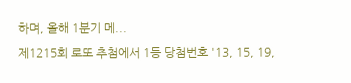하며, 올해 1분기 메...
제1215회 로또 추첨에서 1등 당첨번호 '13, 15, 19,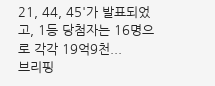21, 44, 45'가 발표되었고, 1등 당첨자는 16명으로 각각 19억9천...
브리핑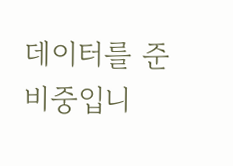데이터를 준비중입니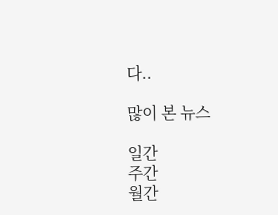다..

많이 본 뉴스

일간
주간
월간